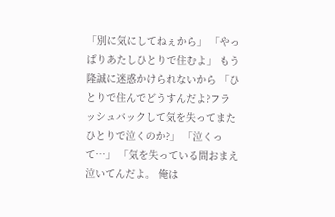「別に気にしてねぇから」 「やっぱりあたしひとりで住むよ」 もう隆誠に迷惑かけられないから 「ひとりで住んでどうすんだよ?フラッシュバックして気を失ってまたひとりで泣くのか?」 「泣くって…」 「気を失っている間おまえ泣いてんだよ。 俺は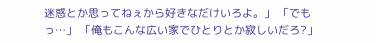迷惑とか思ってねぇから好きなだけいろよ。」 「でもっ…」 「俺もこんな広い家でひとりとか寂しいだろ?」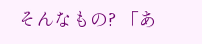そんなもの? 「あ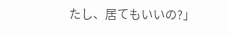たし、居てもいいの?」